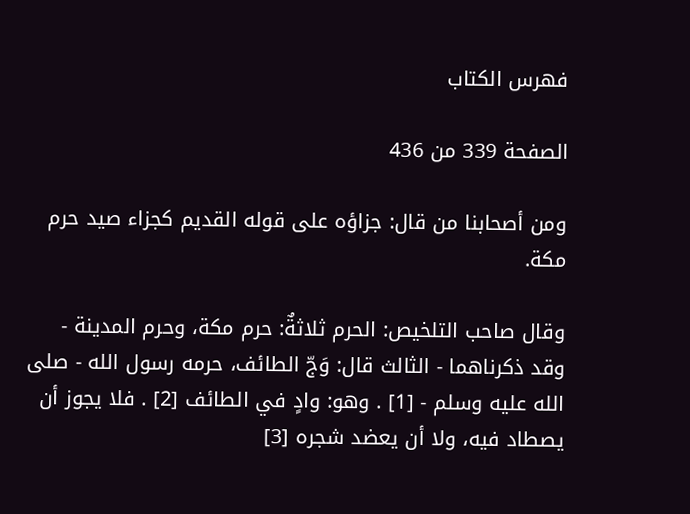فهرس الكتاب

الصفحة 339 من 436

ومن أصحابنا من قال: جزاؤه على قوله القديم كجزاء صيد حرم مكة.

وقال صاحب التلخيص: الحرم ثلاثةٌ: حرم مكة، وحرم المدينة - وقد ذكرناهما - الثالث قال: وَجّ الطائف، حرمه رسول الله - صلى الله عليه وسلم - [1] . وهو: وادٍ في الطائف [2] . فلا يجوز أن يصطاد فيه، ولا أن يعضد شجره [3]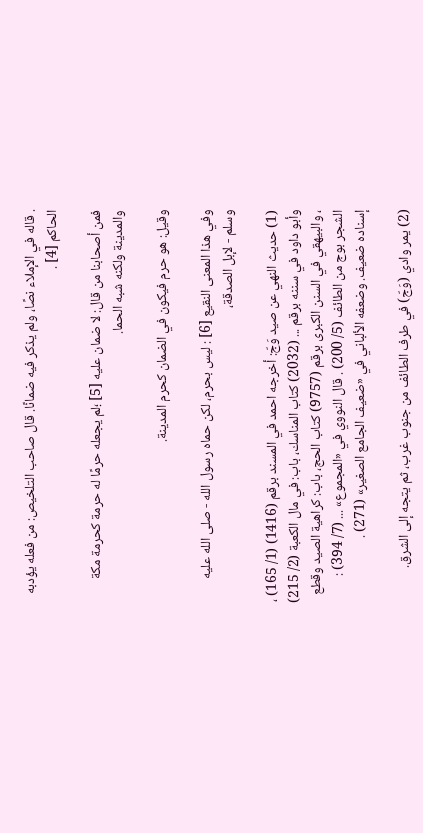. قاله في الإملاء نصًا، ولم يذكر فيه ضمانًا. قال صاحب التلخيص: من فعله يؤدبه الحاكم [4] .

فمن أصحابنا من قال: لا ضمان عليه [5] ؛لم يجعله حرمًا له حرمة كحرمة مكة والمدينة ولكنه شبه الحما.

وقيل: هو حرم فيكون في الضمان كحرم المدينة.

وفي هذا المعنى النقيع [6] : ليس بحرم، لكن حماه رسول الله - صلى الله عليه وسلم - لإبل الصدقة،

(1) حديث النهي عن صيد وَجّ: أخرجه احمد في المسند برقم (1416) (1/ 165) ، وأبو داود في سننه برقم ... (2032) كتاب المناسك، باب: في مال الكعبة (2/ 215) ، والبيهقي في السنن الكبرى برقم (9757) كتاب الحج، باب: كراهية الصيد وقطع الشجر بوج من الطائف (5/ 200) . قال النووي في «المجموع» ... (7/ 394) : إسناده ضعيف. وضعفه الألباني في «ضعيف الجامع الصغير» (271) .

(2) يمر وادي (وَجّ) في طرف الطائف من جنوب غرب، ثم يتجه إلى الشرق.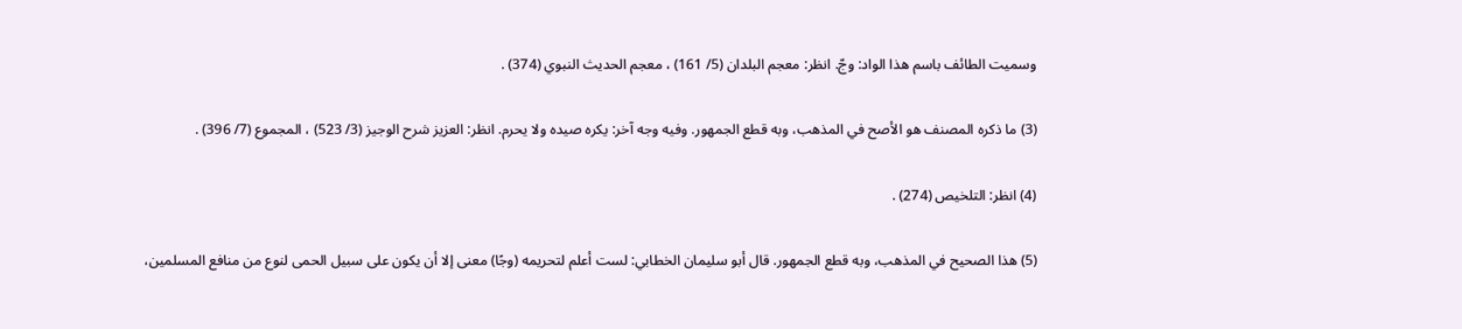وسميت الطائف باسم هذا الواد: وجّ. انظر: معجم البلدان (5/ 161) ، معجم الحديث النبوي (374) .

(3) ما ذكره المصنف هو الأصح في المذهب، وبه قطع الجمهور. وفيه وجه آخر: يكره صيده ولا يحرم. انظر: العزيز شرح الوجيز (3/ 523) ، المجموع (7/ 396) .

(4) انظر: التلخيص (274) .

(5) هذا الصحيح في المذهب، وبه قطع الجمهور. قال أبو سليمان الخطابي: لست أعلم لتحريمه (وجًا) معنى إلا أن يكون على سبيل الحمى لنوع من منافع المسلمين،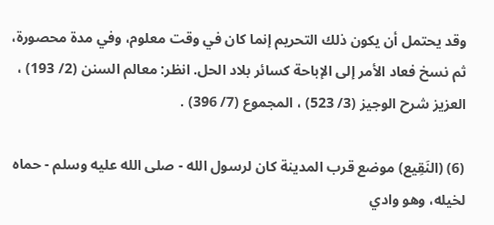وقد يحتمل أن يكون ذلك التحريم إنما كان في وقت معلوم، وفي مدة محصورة، ثم نسخ فعاد الأمر إلى الإباحة كسائر بلاد الحل. انظر: معالم السنن (2/ 193) ، العزيز شرح الوجيز (3/ 523) ، المجموع (7/ 396) .

(6) (النَقِيع) موضع قرب المدينة كان لرسول الله - صلى الله عليه وسلم - حماه لخيله، وهو وادي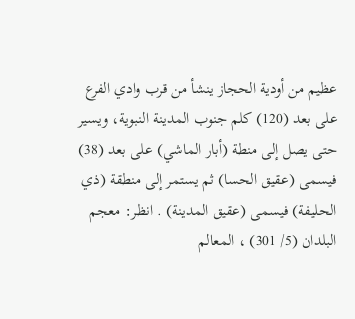عظيم من أودية الحجاز ينشأ من قرب وادي الفرع على بعد (120) كلم جنوب المدينة النبوية، ويسير حتى يصل إلى منطة (أبار الماشي) على بعد (38) فيسمى (عقيق الحسا) ثم يستمر إلى منطقة (ذي الحليفة) فيسمى (عقيق المدينة) . انظر: معجم البلدان (5/ 301) ، المعالم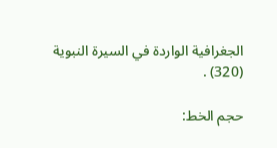الجغرافية الواردة في السيرة النبوية (320) .

حجم الخط: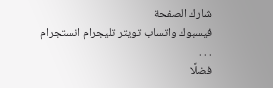شارك الصفحة
فيسبوك واتساب تويتر تليجرام انستجرام
. . .
فضلًا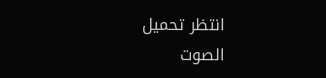انتظر تحميل الصوت